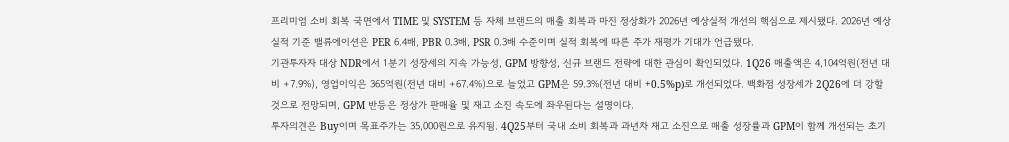프리미엄 소비 회복 국면에서 TIME 및 SYSTEM 등 자체 브랜드의 매출 회복과 마진 정상화가 2026년 예상실적 개선의 핵심으로 제시됐다. 2026년 예상실적 기준 밸류에이션은 PER 6.4배, PBR 0.3배, PSR 0.3배 수준이며 실적 회복에 따른 주가 재평가 기대가 언급됐다.
기관투자자 대상 NDR에서 1분기 성장세의 지속 가능성, GPM 방향성, 신규 브랜드 전략에 대한 관심이 확인되었다. 1Q26 매출액은 4,104억원(전년 대비 +7.9%), 영업이익은 365억원(전년 대비 +67.4%)으로 늘었고 GPM은 59.3%(전년 대비 +0.5%p)로 개선되었다. 백화점 성장세가 2Q26에 더 강할 것으로 전망되며, GPM 반등은 정상가 판매율 및 재고 소진 속도에 좌우된다는 설명이다.
투자의견은 Buy이며 목표주가는 35,000원으로 유지됨. 4Q25부터 국내 소비 회복과 과년차 재고 소진으로 매출 성장률과 GPM이 함께 개선되는 초기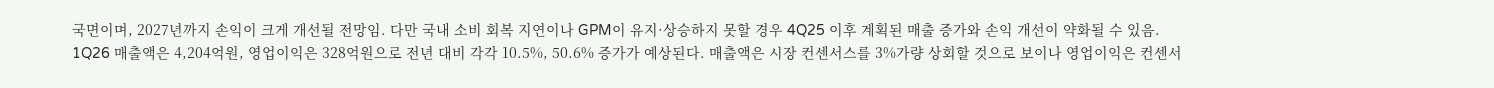국면이며, 2027년까지 손익이 크게 개선될 전망임. 다만 국내 소비 회복 지연이나 GPM이 유지·상승하지 못할 경우 4Q25 이후 계획된 매출 증가와 손익 개선이 약화될 수 있음.
1Q26 매출액은 4,204억원, 영업이익은 328억원으로 전년 대비 각각 10.5%, 50.6% 증가가 예상된다. 매출액은 시장 컨센서스를 3%가량 상회할 것으로 보이나 영업이익은 컨센서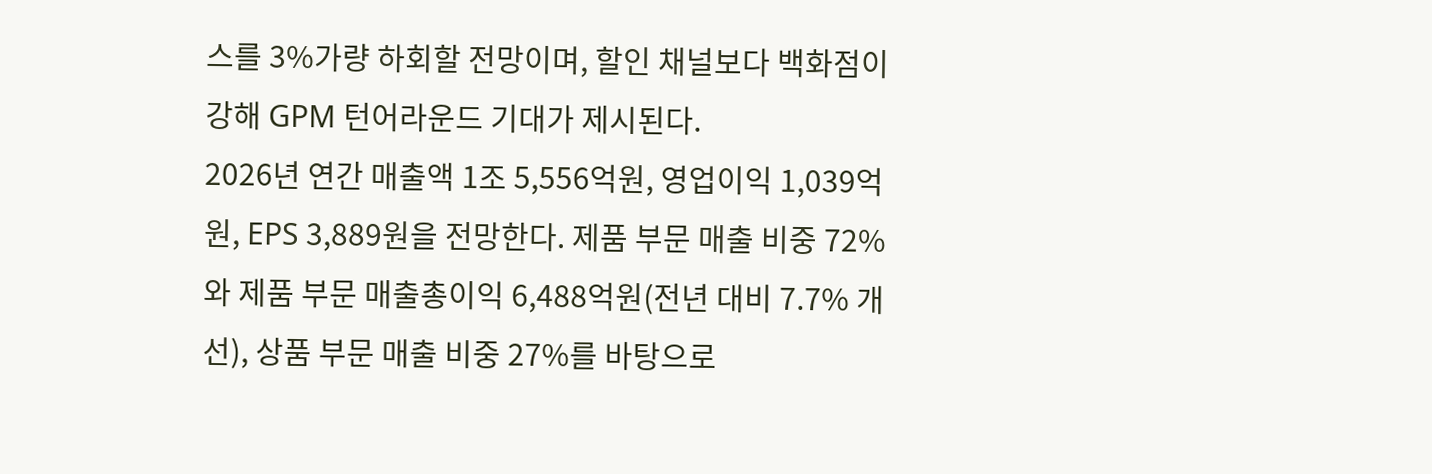스를 3%가량 하회할 전망이며, 할인 채널보다 백화점이 강해 GPM 턴어라운드 기대가 제시된다.
2026년 연간 매출액 1조 5,556억원, 영업이익 1,039억원, EPS 3,889원을 전망한다. 제품 부문 매출 비중 72%와 제품 부문 매출총이익 6,488억원(전년 대비 7.7% 개선), 상품 부문 매출 비중 27%를 바탕으로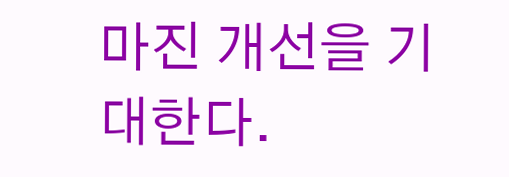마진 개선을 기대한다.